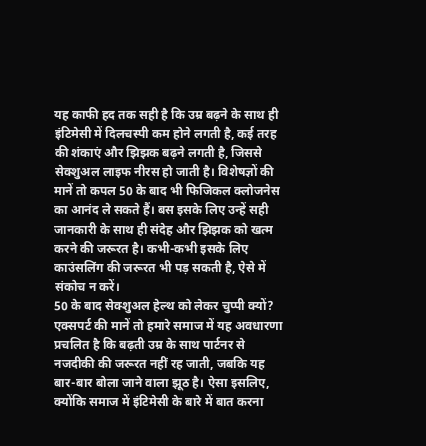यह काफी हद तक सही है कि उम्र बढ़ने के साथ ही इंटिमेसी में दिलचस्पी कम होने लगती है, कई तरह की शंकाएं और झिझक बढ़ने लगती है, जिससे सेक्शुअल लाइफ नीरस हो जाती है। विशेषज्ञों की मानें तो कपल 50 के बाद भी फिजिकल क्लोजनेस का आनंद ले सकते हैं। बस इसके लिए उन्हें सही जानकारी के साथ ही संदेह और झिझक को खत्म करने की जरूरत है। कभी-कभी इसके लिए काउंसलिंग की जरूरत भी पड़ सकती है, ऐसे में संकोच न करें।
50 के बाद सेक्शुअल हेल्थ को लेकर चुप्पी क्यों?
एक्सपर्ट की मानें तो हमारे समाज में यह अवधारणा प्रचलित है कि बढ़ती उम्र के साथ पार्टनर से नजदीकी की जरूरत नहीं रह जाती, जबकि यह बार-बार बोला जाने वाला झूठ है। ऐसा इसलिए, क्योंकि समाज में इंटिमेसी के बारे में बात करना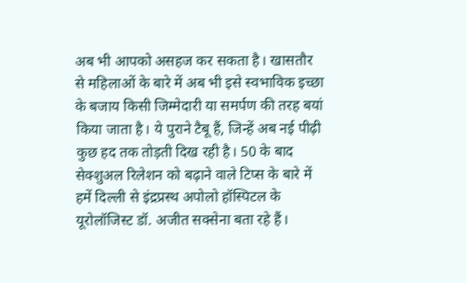अब भी आपको असहज कर सकता है। खासतौर से महिलाओं के बारे में अब भी इसे स्वभाविक इच्छा के बजाय किसी जिम्मेदारी या समर्पण की तरह बयां किया जाता है। ये पुराने टैबू हैं, जिन्हें अब नई पीढ़ी कुछ हद तक तोड़ती दिख रही है। 50 के बाद सेक्शुअल रिलेशन को बढ़ाने वाले टिप्स के बारे में हमें दिल्ली से इंद्रप्रस्थ अपोलो हॉस्पिटल के यूरोलॉजिस्ट डॉ. अजीत सक्सेना बता रहे हैं।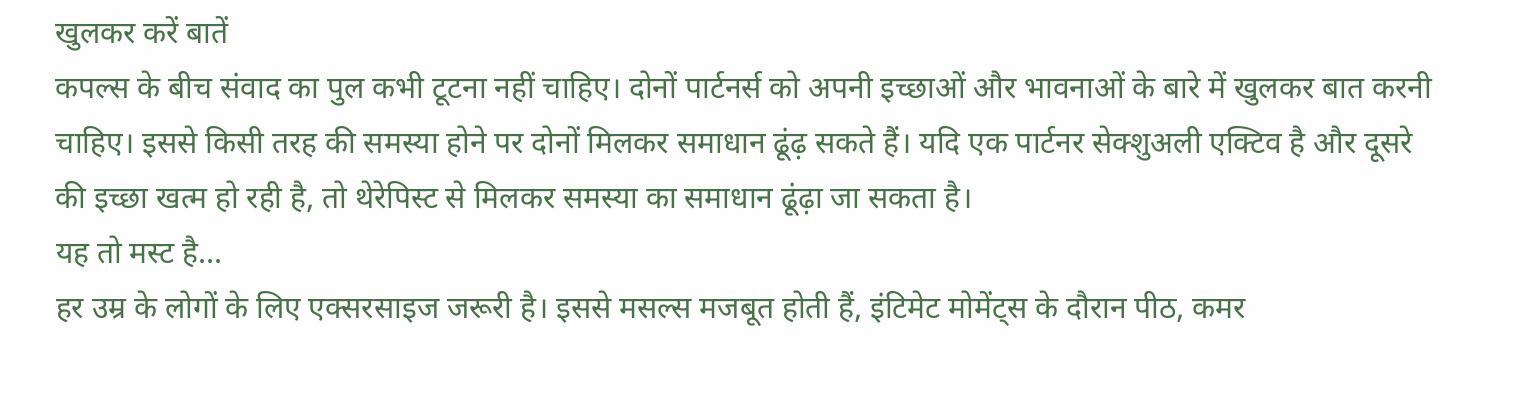खुलकर करें बातें
कपल्स के बीच संवाद का पुल कभी टूटना नहीं चाहिए। दोनों पार्टनर्स को अपनी इच्छाओं और भावनाओं के बारे में खुलकर बात करनी चाहिए। इससे किसी तरह की समस्या होने पर दोनों मिलकर समाधान ढूंढ़ सकते हैं। यदि एक पार्टनर सेक्शुअली एक्टिव है और दूसरे की इच्छा खत्म हो रही है, तो थेरेपिस्ट से मिलकर समस्या का समाधान ढूंढ़ा जा सकता है।
यह तो मस्ट है...
हर उम्र के लोगों के लिए एक्सरसाइज जरूरी है। इससे मसल्स मजबूत होती हैं, इंटिमेट मोमेंट्स के दौरान पीठ, कमर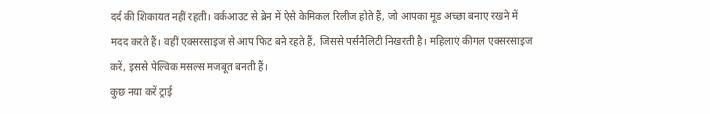दर्द की शिकायत नहीं रहती। वर्कआउट से ब्रेन में ऐसे केमिकल रिलीज होते हैं, जो आपका मूड अच्छा बनाए रखने में मदद करते हैं। वहीं एक्सरसाइज से आप फिट बने रहते हैं, जिससे पर्सनैलिटी निखरती है। महिलाएं कीगल एक्सरसाइज करें, इससे पेल्विक मसल्स मजबूत बनती हैं।
कुछ नया करें ट्राई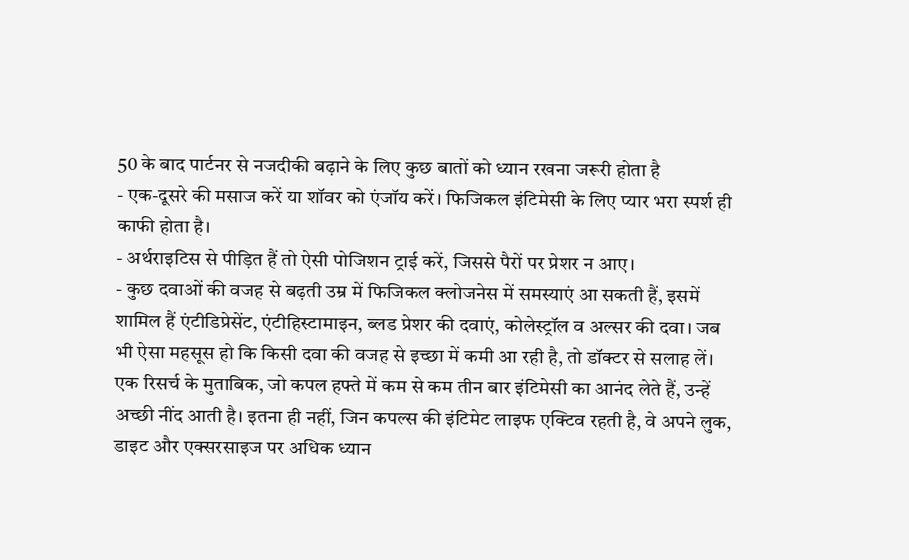50 के बाद पार्टनर से नजदीकी बढ़ाने के लिए कुछ बातों को ध्यान रखना जरूरी होता है
- एक-दूसरे की मसाज करें या शॉवर को एंजॉय करें। फिजिकल इंटिमेसी के लिए प्यार भरा स्पर्श ही काफी होता है।
- अर्थराइटिस से पीड़ित हैं तो ऐसी पोजिशन ट्राई करें, जिससे पैरों पर प्रेशर न आए।
- कुछ दवाओं की वजह से बढ़ती उम्र में फिजिकल क्लोजनेस में समस्याएं आ सकती हैं, इसमें शामिल हैं एंटीडिप्रेसेंट, एंटीहिस्टामाइन, ब्लड प्रेशर की दवाएं, कोलेस्ट्रॉल व अल्सर की दवा। जब भी ऐसा महसूस हो कि किसी दवा की वजह से इच्छा में कमी आ रही है, तो डॉक्टर से सलाह लें।
एक रिसर्च के मुताबिक, जो कपल हफ्ते में कम से कम तीन बार इंटिमेसी का आनंद लेते हैं, उन्हें अच्छी नींद आती है। इतना ही नहीं, जिन कपल्स की इंटिमेट लाइफ एक्टिव रहती है, वे अपने लुक, डाइट और एक्सरसाइज पर अधिक ध्यान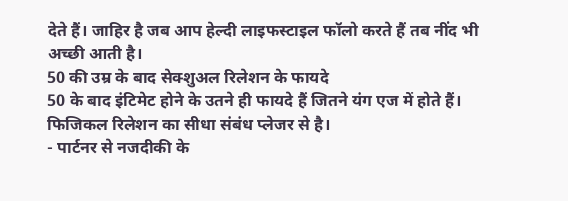देते हैं। जाहिर है जब आप हेल्दी लाइफस्टाइल फॉलो करते हैं तब नींद भी अच्छी आती है।
50 की उम्र के बाद सेक्शुअल रिलेशन के फायदे
50 के बाद इंटिमेट होने के उतने ही फायदे हैं जितने यंग एज में होते हैं। फिजिकल रिलेशन का सीधा संबंध प्लेजर से है।
- पार्टनर से नजदीकी के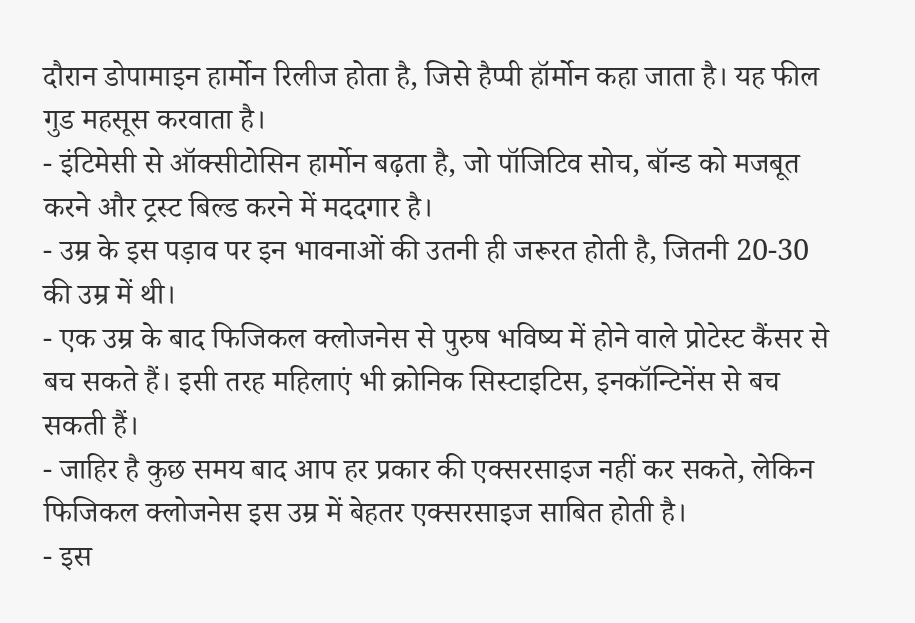दौरान डोपामाइन हार्मोन रिलीज होता है, जिसे हैप्पी हॉर्मोन कहा जाता है। यह फील गुड महसूस करवाता है।
- इंटिमेसी से ऑक्सीटोसिन हार्मोन बढ़ता है, जो पॉजिटिव सोच, बॉन्ड को मजबूत करने और ट्रस्ट बिल्ड करने में मददगार है।
- उम्र के इस पड़ाव पर इन भावनाओं की उतनी ही जरूरत होती है, जितनी 20-30 की उम्र में थी।
- एक उम्र के बाद फिजिकल क्लोजनेस से पुरुष भविष्य में होने वाले प्रोटेस्ट कैंसर से बच सकते हैं। इसी तरह महिलाएं भी क्रोनिक सिस्टाइटिस, इनकॉन्टिनेंस से बच सकती हैं।
- जाहिर है कुछ समय बाद आप हर प्रकार की एक्सरसाइज नहीं कर सकते, लेकिन फिजिकल क्लोजनेस इस उम्र में बेहतर एक्सरसाइज साबित होती है।
- इस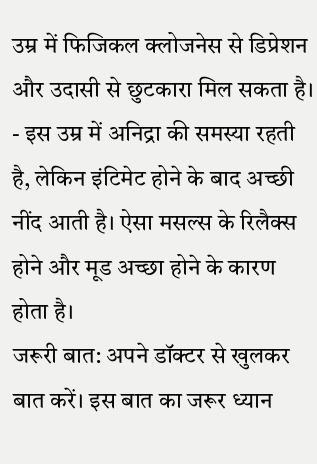उम्र में फिजिकल क्लोजनेस से डिप्रेशन और उदासी से छुटकारा मिल सकता है।
- इस उम्र में अनिद्रा की समस्या रहती है, लेकिन इंटिमेट होने के बाद अच्छी नींद आती है। ऐसा मसल्स के रिलैक्स होने और मूड अच्छा होने के कारण होता है।
जरूरी बात: अपने डॉक्टर से खुलकर बात करें। इस बात का जरूर ध्यान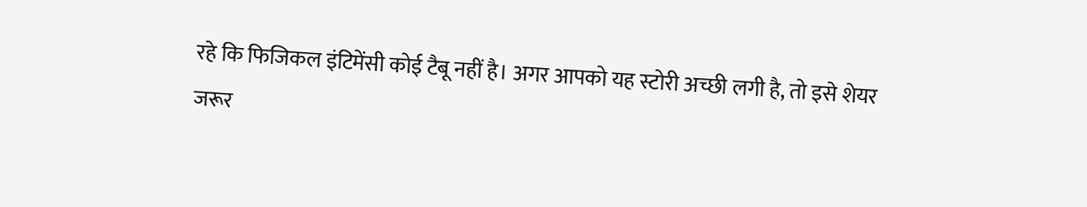रहे कि फिजिकल इंटिमेंसी कोई टैबू नहीं है। अगर आपको यह स्टोरी अच्छी लगी है, तो इसे शेयर जरूर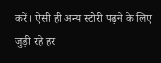करें। ऐसी ही अन्य स्टोरी पढ़ने के लिए जुड़ी रहे हर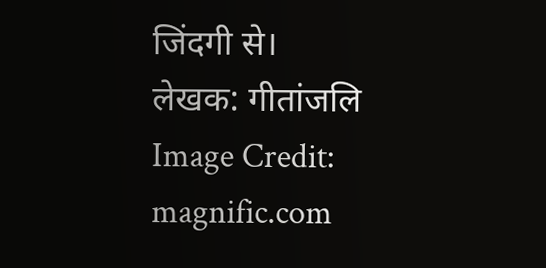जिंदगी से।
लेखक: गीतांजलि
Image Credit: magnific.com